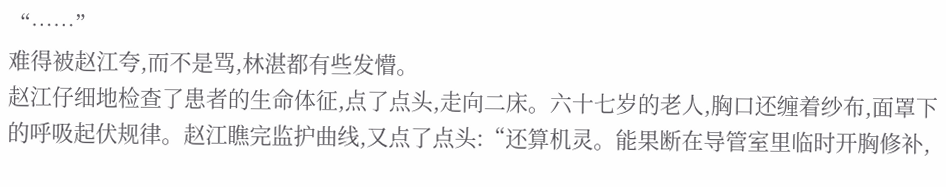“……”
难得被赵江夸,而不是骂,林湛都有些发懵。
赵江仔细地检查了患者的生命体征,点了点头,走向二床。六十七岁的老人,胸口还缠着纱布,面罩下的呼吸起伏规律。赵江瞧完监护曲线,又点了点头:“还算机灵。能果断在导管室里临时开胸修补,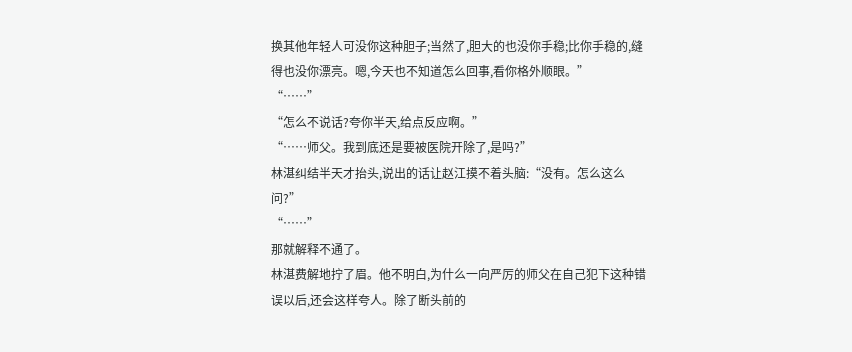换其他年轻人可没你这种胆子;当然了,胆大的也没你手稳;比你手稳的,缝得也没你漂亮。嗯,今天也不知道怎么回事,看你格外顺眼。”
“……”
“怎么不说话?夸你半天,给点反应啊。”
“……师父。我到底还是要被医院开除了,是吗?”
林湛纠结半天才抬头,说出的话让赵江摸不着头脑:“没有。怎么这么问?”
“……”
那就解释不通了。
林湛费解地拧了眉。他不明白,为什么一向严厉的师父在自己犯下这种错误以后,还会这样夸人。除了断头前的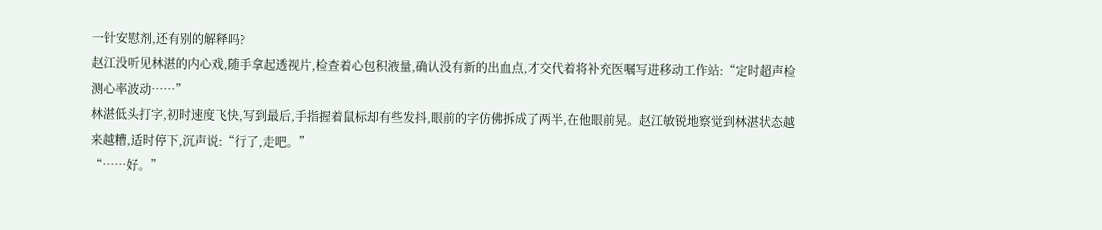一针安慰剂,还有别的解释吗?
赵江没听见林湛的内心戏,随手拿起透视片,检查着心包积液量,确认没有新的出血点,才交代着将补充医嘱写进移动工作站:“定时超声检测心率波动……”
林湛低头打字,初时速度飞快,写到最后,手指握着鼠标却有些发抖,眼前的字仿佛拆成了两半,在他眼前晃。赵江敏锐地察觉到林湛状态越来越糟,适时停下,沉声说:“行了,走吧。”
“……好。”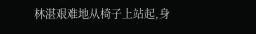林湛艰难地从椅子上站起,身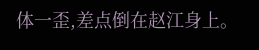体一歪,差点倒在赵江身上。